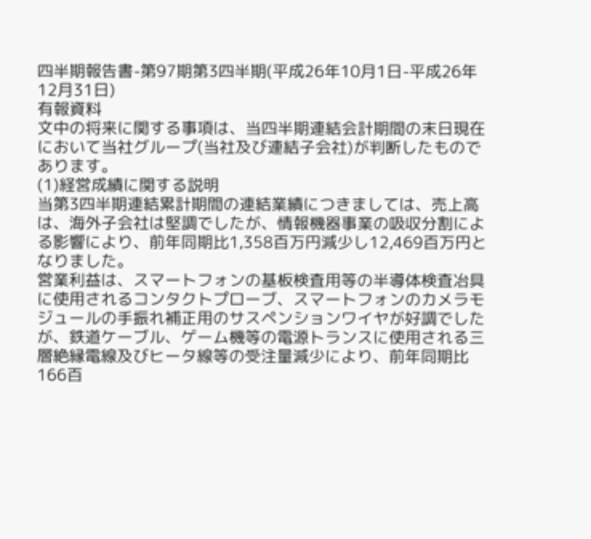四半期報告書-第97期第3四半期(平成26年10月1日-平成26年12月31日)
有報資料
文中の将来に関する事項は、当四半期連結会計期間の末日現在において当社グループ(当社及び連結子会社)が判断したものであります。
(1)経営成績に関する説明
当第3四半期連結累計期間の連結業績につきましては、売上高は、海外子会社は堅調でしたが、情報機器事業の吸収分割による影響により、前年同期比1,358百万円減少し12,469百万円となりました。
営業利益は、スマートフォンの基板検査用等の半導体検査冶具に使用されるコンタクトプローブ、スマートフォンのカメラモジュールの手振れ補正用のサスペンションワイヤが好調でしたが、鉄道ケーブル、ゲーム機等の電源トランスに使用される三層絶縁電線及びヒータ線等の受注量減少により、前年同期比166百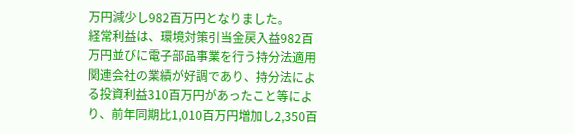万円減少し982百万円となりました。
経常利益は、環境対策引当金戻入益982百万円並びに電子部品事業を行う持分法適用関連会社の業績が好調であり、持分法による投資利益310百万円があったこと等により、前年同期比1,010百万円増加し2,350百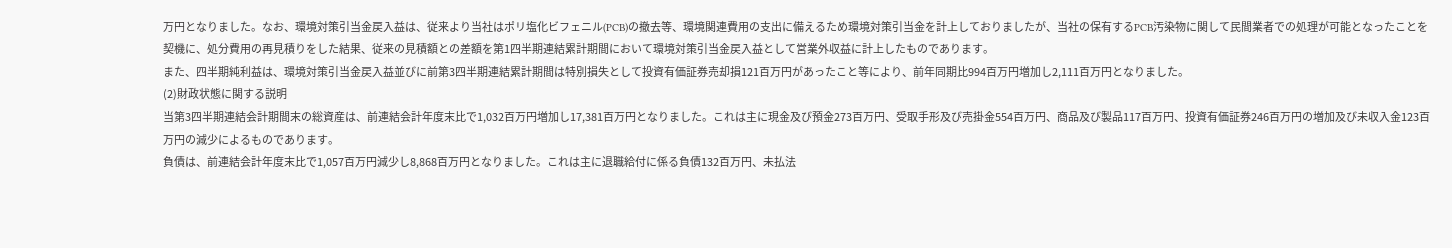万円となりました。なお、環境対策引当金戻入益は、従来より当社はポリ塩化ビフェニル(PCB)の撤去等、環境関連費用の支出に備えるため環境対策引当金を計上しておりましたが、当社の保有するPCB汚染物に関して民間業者での処理が可能となったことを契機に、処分費用の再見積りをした結果、従来の見積額との差額を第1四半期連結累計期間において環境対策引当金戻入益として営業外収益に計上したものであります。
また、四半期純利益は、環境対策引当金戻入益並びに前第3四半期連結累計期間は特別損失として投資有価証券売却損121百万円があったこと等により、前年同期比994百万円増加し2,111百万円となりました。
(2)財政状態に関する説明
当第3四半期連結会計期間末の総資産は、前連結会計年度末比で1,032百万円増加し17,381百万円となりました。これは主に現金及び預金273百万円、受取手形及び売掛金554百万円、商品及び製品117百万円、投資有価証券246百万円の増加及び未収入金123百万円の減少によるものであります。
負債は、前連結会計年度末比で1,057百万円減少し8,868百万円となりました。これは主に退職給付に係る負債132百万円、未払法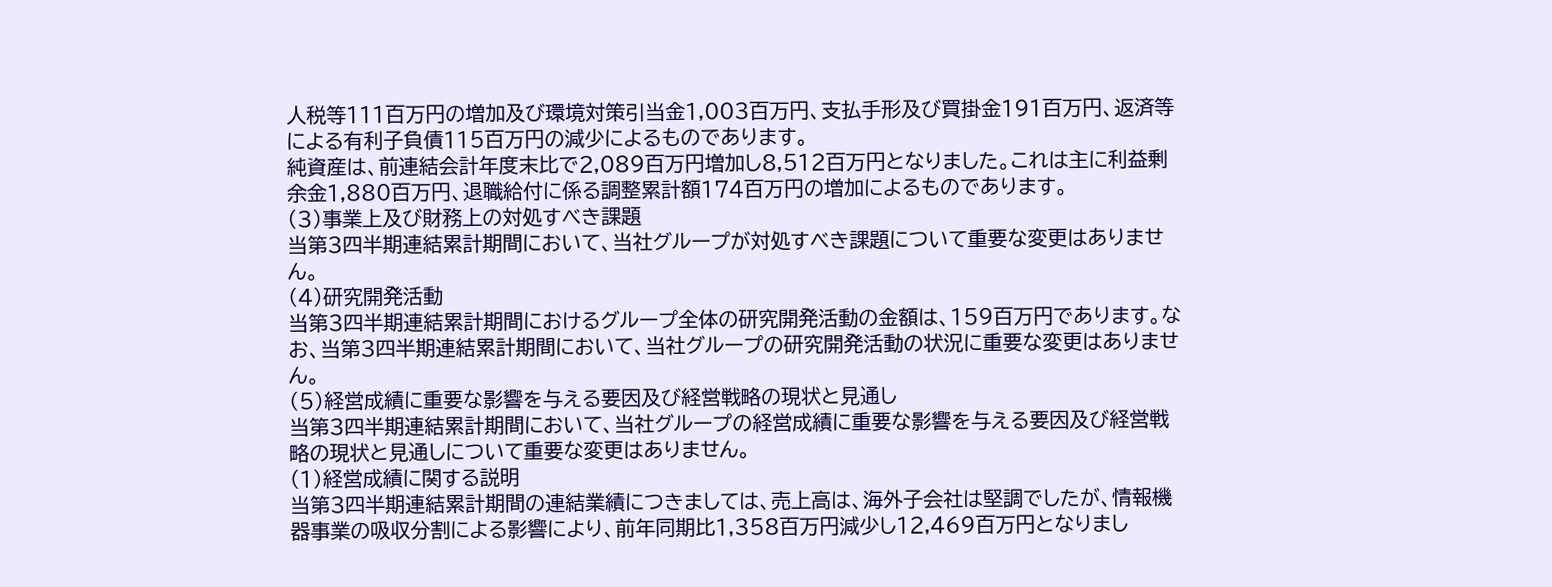人税等111百万円の増加及び環境対策引当金1,003百万円、支払手形及び買掛金191百万円、返済等による有利子負債115百万円の減少によるものであります。
純資産は、前連結会計年度末比で2,089百万円増加し8,512百万円となりました。これは主に利益剰余金1,880百万円、退職給付に係る調整累計額174百万円の増加によるものであります。
(3)事業上及び財務上の対処すべき課題
当第3四半期連結累計期間において、当社グループが対処すべき課題について重要な変更はありません。
(4)研究開発活動
当第3四半期連結累計期間におけるグループ全体の研究開発活動の金額は、159百万円であります。なお、当第3四半期連結累計期間において、当社グループの研究開発活動の状況に重要な変更はありません。
(5)経営成績に重要な影響を与える要因及び経営戦略の現状と見通し
当第3四半期連結累計期間において、当社グループの経営成績に重要な影響を与える要因及び経営戦略の現状と見通しについて重要な変更はありません。
(1)経営成績に関する説明
当第3四半期連結累計期間の連結業績につきましては、売上高は、海外子会社は堅調でしたが、情報機器事業の吸収分割による影響により、前年同期比1,358百万円減少し12,469百万円となりまし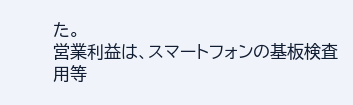た。
営業利益は、スマートフォンの基板検査用等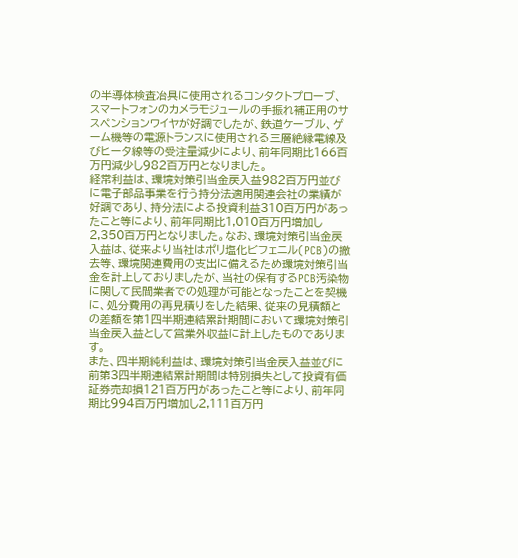の半導体検査冶具に使用されるコンタクトプローブ、スマートフォンのカメラモジュールの手振れ補正用のサスペンションワイヤが好調でしたが、鉄道ケーブル、ゲーム機等の電源トランスに使用される三層絶縁電線及びヒータ線等の受注量減少により、前年同期比166百万円減少し982百万円となりました。
経常利益は、環境対策引当金戻入益982百万円並びに電子部品事業を行う持分法適用関連会社の業績が好調であり、持分法による投資利益310百万円があったこと等により、前年同期比1,010百万円増加し2,350百万円となりました。なお、環境対策引当金戻入益は、従来より当社はポリ塩化ビフェニル(PCB)の撤去等、環境関連費用の支出に備えるため環境対策引当金を計上しておりましたが、当社の保有するPCB汚染物に関して民間業者での処理が可能となったことを契機に、処分費用の再見積りをした結果、従来の見積額との差額を第1四半期連結累計期間において環境対策引当金戻入益として営業外収益に計上したものであります。
また、四半期純利益は、環境対策引当金戻入益並びに前第3四半期連結累計期間は特別損失として投資有価証券売却損121百万円があったこと等により、前年同期比994百万円増加し2,111百万円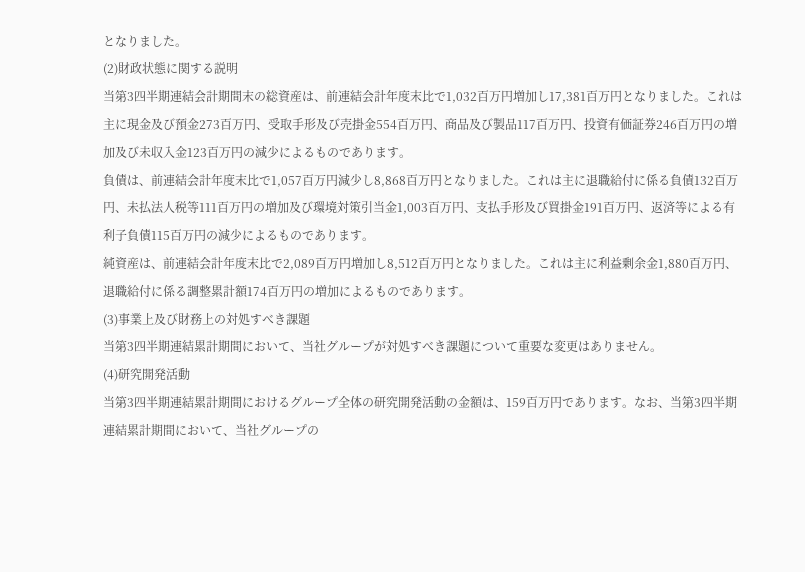となりました。
(2)財政状態に関する説明
当第3四半期連結会計期間末の総資産は、前連結会計年度末比で1,032百万円増加し17,381百万円となりました。これは主に現金及び預金273百万円、受取手形及び売掛金554百万円、商品及び製品117百万円、投資有価証券246百万円の増加及び未収入金123百万円の減少によるものであります。
負債は、前連結会計年度末比で1,057百万円減少し8,868百万円となりました。これは主に退職給付に係る負債132百万円、未払法人税等111百万円の増加及び環境対策引当金1,003百万円、支払手形及び買掛金191百万円、返済等による有利子負債115百万円の減少によるものであります。
純資産は、前連結会計年度末比で2,089百万円増加し8,512百万円となりました。これは主に利益剰余金1,880百万円、退職給付に係る調整累計額174百万円の増加によるものであります。
(3)事業上及び財務上の対処すべき課題
当第3四半期連結累計期間において、当社グループが対処すべき課題について重要な変更はありません。
(4)研究開発活動
当第3四半期連結累計期間におけるグループ全体の研究開発活動の金額は、159百万円であります。なお、当第3四半期連結累計期間において、当社グループの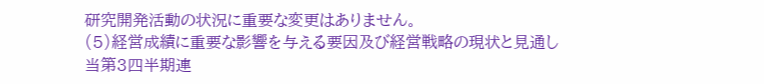研究開発活動の状況に重要な変更はありません。
(5)経営成績に重要な影響を与える要因及び経営戦略の現状と見通し
当第3四半期連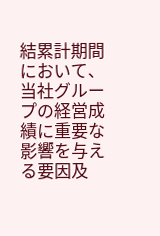結累計期間において、当社グループの経営成績に重要な影響を与える要因及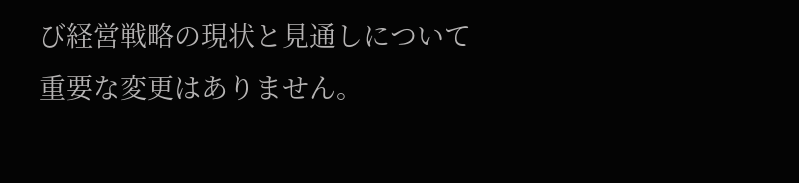び経営戦略の現状と見通しについて重要な変更はありません。